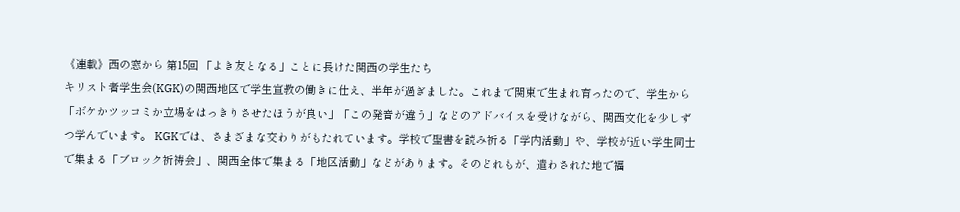《連載》西の窓から 第15回 「よき友となる」ことに長けた関西の学生たち
キリスト者学生会(KGK)の関西地区で学生宣教の働きに仕え、半年が過ぎました。これまで関東で生まれ育ったので、学生から「ボケかツッコミか立場をはっきりさせたほうが良い」「この発音が違う」などのアドバイスを受けながら、関西文化を少しずつ学んでいます。 KGKでは、さまざまな交わりがもたれています。学校で聖書を読み祈る「学内活動」や、学校が近い学生同士で集まる「ブロック祈祷会」、関西全体で集まる「地区活動」などがあります。そのどれもが、遣わされた地で福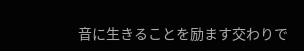音に生きることを励ます交わりで